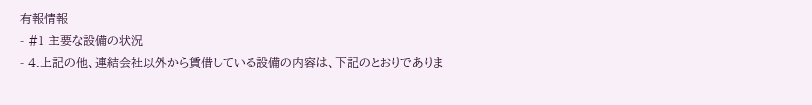有報情報
- #1 主要な設備の状況
- 4.上記の他、連結会社以外から賃借している設備の内容は、下記のとおりでありま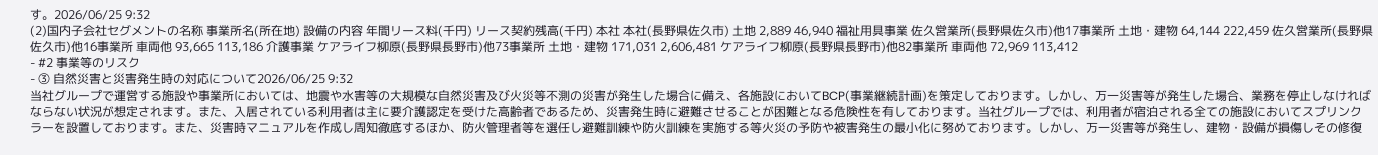す。2026/06/25 9:32
(2)国内子会社セグメントの名称 事業所名(所在地) 設備の内容 年間リース料(千円) リース契約残高(千円) 本社 本社(長野県佐久市) 土地 2,889 46,940 福祉用具事業 佐久営業所(長野県佐久市)他17事業所 土地・建物 64,144 222,459 佐久営業所(長野県佐久市)他16事業所 車両他 93,665 113,186 介護事業 ケアライフ柳原(長野県長野市)他73事業所 土地・建物 171,031 2,606,481 ケアライフ柳原(長野県長野市)他82事業所 車両他 72,969 113,412
- #2 事業等のリスク
- ③ 自然災害と災害発生時の対応について2026/06/25 9:32
当社グループで運営する施設や事業所においては、地震や水害等の大規模な自然災害及び火災等不測の災害が発生した場合に備え、各施設においてBCP(事業継続計画)を策定しております。しかし、万一災害等が発生した場合、業務を停止しなければならない状況が想定されます。また、入居されている利用者は主に要介護認定を受けた高齢者であるため、災害発生時に避難させることが困難となる危険性を有しております。当社グループでは、利用者が宿泊される全ての施設においてスプリンクラーを設置しております。また、災害時マニュアルを作成し周知徹底するほか、防火管理者等を選任し避難訓練や防火訓練を実施する等火災の予防や被害発生の最小化に努めております。しかし、万一災害等が発生し、建物・設備が損傷しその修復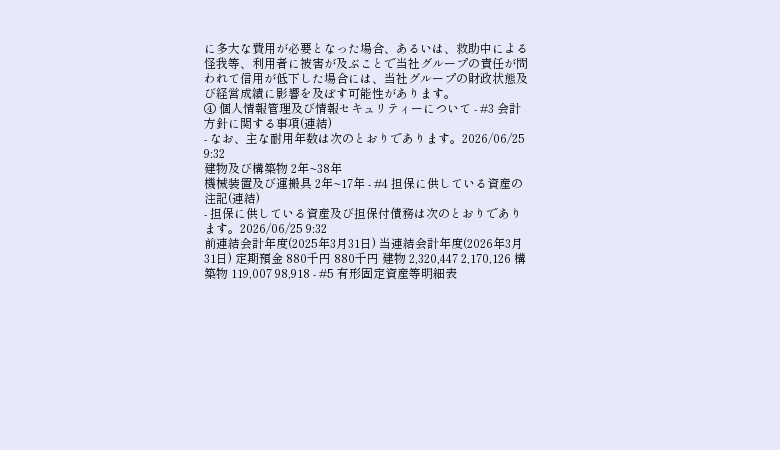に多大な費用が必要となった場合、あるいは、救助中による怪我等、利用者に被害が及ぶことで当社グループの責任が問われて信用が低下した場合には、当社グループの財政状態及び経営成績に影響を及ぼす可能性があります。
④ 個人情報管理及び情報セキュリティーについて - #3 会計方針に関する事項(連結)
- なお、主な耐用年数は次のとおりであります。2026/06/25 9:32
建物及び構築物 2年~38年
機械装置及び運搬具 2年~17年 - #4 担保に供している資産の注記(連結)
- 担保に供している資産及び担保付債務は次のとおりであります。2026/06/25 9:32
前連結会計年度(2025年3月31日) 当連結会計年度(2026年3月31日) 定期預金 880千円 880千円 建物 2,320,447 2,170,126 構築物 119,007 98,918 - #5 有形固定資産等明細表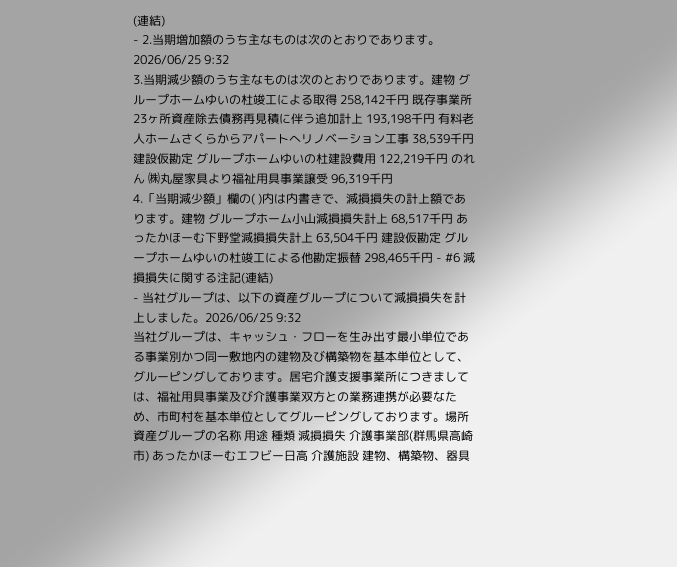(連結)
- 2.当期増加額のうち主なものは次のとおりであります。2026/06/25 9:32
3.当期減少額のうち主なものは次のとおりであります。建物 グループホームゆいの杜竣工による取得 258,142千円 既存事業所23ヶ所資産除去債務再見積に伴う追加計上 193,198千円 有料老人ホームさくらからアパートへリノベーション工事 38,539千円 建設仮勘定 グループホームゆいの杜建設費用 122,219千円 のれん ㈱丸屋家具より福祉用具事業譲受 96,319千円
4.「当期減少額」欄の( )内は内書きで、減損損失の計上額であります。建物 グループホーム小山減損損失計上 68,517千円 あったかほーむ下野堂減損損失計上 63,504千円 建設仮勘定 グループホームゆいの杜竣工による他勘定振替 298,465千円 - #6 減損損失に関する注記(連結)
- 当社グループは、以下の資産グループについて減損損失を計上しました。2026/06/25 9:32
当社グループは、キャッシュ・フローを生み出す最小単位である事業別かつ同一敷地内の建物及び構築物を基本単位として、グルーピングしております。居宅介護支援事業所につきましては、福祉用具事業及び介護事業双方との業務連携が必要なため、市町村を基本単位としてグルーピングしております。場所 資産グループの名称 用途 種類 減損損失 介護事業部(群馬県高崎市) あったかほーむエフビー日高 介護施設 建物、構築物、器具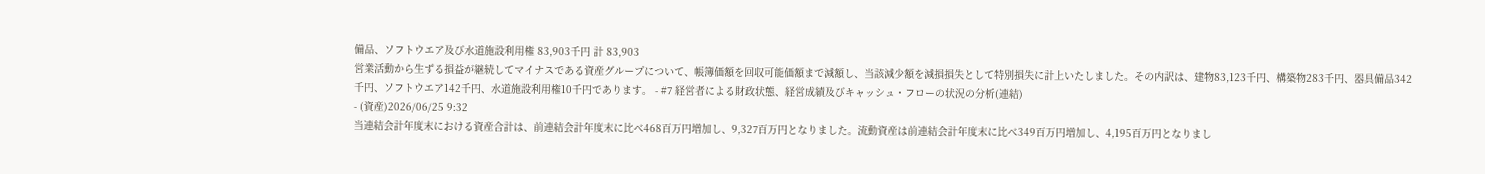備品、ソフトウエア及び水道施設利用権 83,903千円 計 83,903
営業活動から生ずる損益が継続してマイナスである資産グループについて、帳簿価額を回収可能価額まで減額し、当該減少額を減損損失として特別損失に計上いたしました。その内訳は、建物83,123千円、構築物283千円、器具備品342千円、ソフトウエア142千円、水道施設利用権10千円であります。 - #7 経営者による財政状態、経営成績及びキャッシュ・フローの状況の分析(連結)
- (資産)2026/06/25 9:32
当連結会計年度末における資産合計は、前連結会計年度末に比べ468百万円増加し、9,327百万円となりました。流動資産は前連結会計年度末に比べ349百万円増加し、4,195百万円となりまし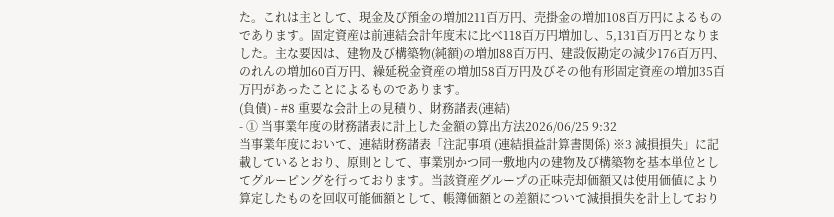た。これは主として、現金及び預金の増加211百万円、売掛金の増加108百万円によるものであります。固定資産は前連結会計年度末に比べ118百万円増加し、5,131百万円となりました。主な要因は、建物及び構築物(純額)の増加88百万円、建設仮勘定の減少176百万円、のれんの増加60百万円、繰延税金資産の増加58百万円及びその他有形固定資産の増加35百万円があったことによるものであります。
(負債) - #8 重要な会計上の見積り、財務諸表(連結)
- ① 当事業年度の財務諸表に計上した金額の算出方法2026/06/25 9:32
当事業年度において、連結財務諸表「注記事項 (連結損益計算書関係) ※3 減損損失」に記載しているとおり、原則として、事業別かつ同一敷地内の建物及び構築物を基本単位としてグルーピングを行っております。当該資産グループの正味売却価額又は使用価値により算定したものを回収可能価額として、帳簿価額との差額について減損損失を計上しており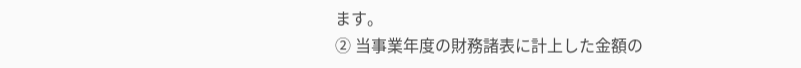ます。
② 当事業年度の財務諸表に計上した金額の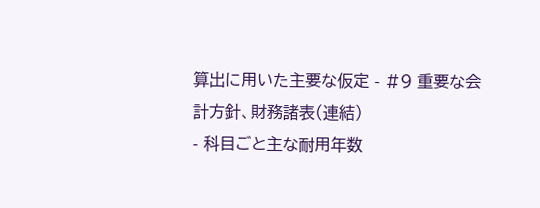算出に用いた主要な仮定 - #9 重要な会計方針、財務諸表(連結)
- 科目ごと主な耐用年数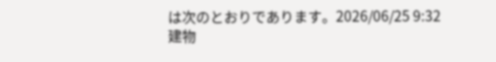は次のとおりであります。2026/06/25 9:32
建物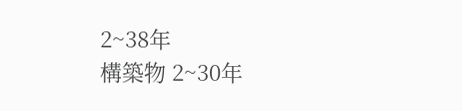2~38年
構築物 2~30年